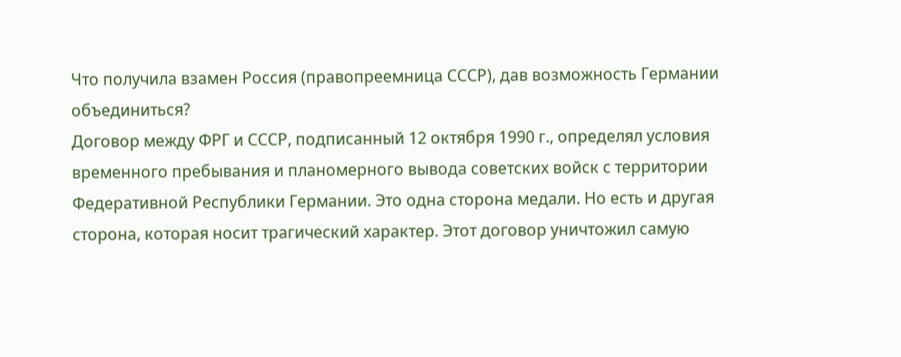Что получила взамен Россия (правопреемница СССР), дав возможность Германии объединиться?
Договор между ФРГ и СССР, подписанный 12 октября 1990 г., определял условия временного пребывания и планомерного вывода советских войск с территории Федеративной Республики Германии. Это одна сторона медали. Но есть и другая сторона, которая носит трагический характер. Этот договор уничтожил самую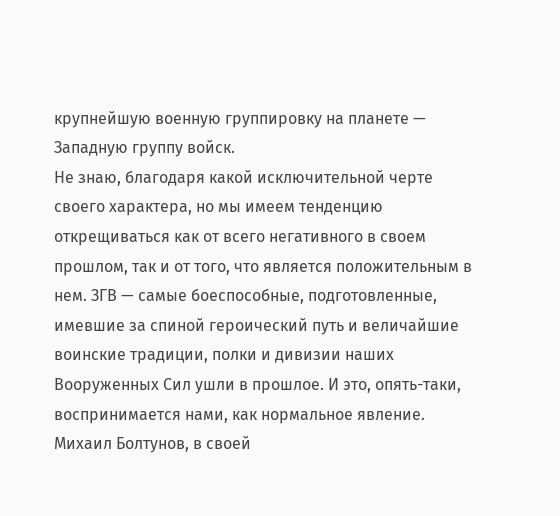крупнейшую военную группировку на планете — Западную группу войск.
Не знаю, благодаря какой исключительной черте своего характера, но мы имеем тенденцию открещиваться как от всего негативного в своем прошлом, так и от того, что является положительным в нем. ЗГВ — самые боеспособные, подготовленные, имевшие за спиной героический путь и величайшие воинские традиции, полки и дивизии наших Вооруженных Сил ушли в прошлое. И это, опять-таки, воспринимается нами, как нормальное явление.
Михаил Болтунов, в своей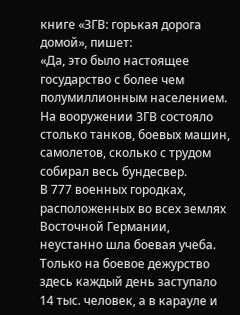книге «ЗГВ: горькая дорога домой», пишет:
«Да, это было настоящее государство с более чем полумиллионным населением. На вооружении ЗГВ состояло столько танков, боевых машин, самолетов, сколько с трудом собирал весь бундесвер.
В 777 военных городках, расположенных во всех землях Восточной Германии, неустанно шла боевая учеба.
Только на боевое дежурство здесь каждый день заступало 14 тыс. человек, а в карауле и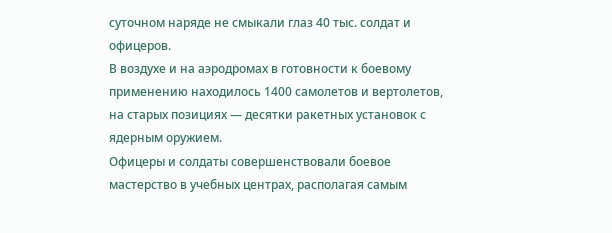суточном наряде не смыкали глаз 40 тыс. солдат и офицеров.
В воздухе и на аэродромах в готовности к боевому применению находилось 1400 самолетов и вертолетов, на старых позициях — десятки ракетных установок с ядерным оружием.
Офицеры и солдаты совершенствовали боевое мастерство в учебных центрах, располагая самым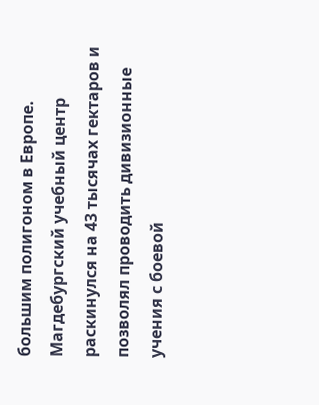большим полигоном в Европе.
Магдебургский учебный центр раскинулся на 43 тысячах гектаров и позволял проводить дивизионные учения с боевой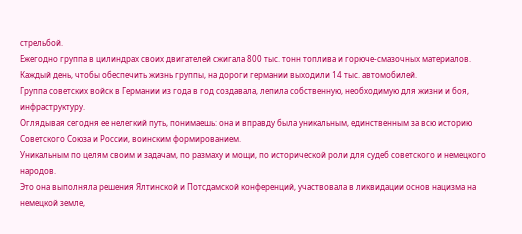стрельбой.
Ежегодно группа в цилиндрах своих двигателей сжигала 800 тыс. тонн топлива и горюче-смазочных материалов.
Каждый день, чтобы обеспечить жизнь группы, на дороги германии выходили 14 тыс. автомобилей.
Группа советских войск в Германии из года в год создавала, лепила собственную, необходимую для жизни и боя, инфраструктуру.
Оглядывая сегодня ее нелегкий путь, понимаешь: она и вправду была уникальным, единственным за всю историю Советского Союза и России, воинским формированием.
Уникальным по целям своим и задачам, по размаху и мощи, по исторической роли для судеб советского и немецкого народов.
Это она выполняла решения Ялтинской и Потсдамской конференций, участвовала в ликвидации основ нацизма на немецкой земле,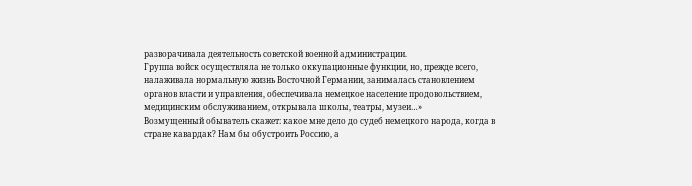разворачивала деятельность советской военной администрации.
Группа войск осуществляла не только оккупационные функции, но, прежде всего, налаживала нормальную жизнь Восточной Германии, занималась становлением органов власти и управления, обеспечивала немецкое население продовольствием, медицинским обслуживанием, открывала школы, театры, музеи…»
Возмущенный обыватель скажет: какое мне дело до судеб немецкого народа, когда в стране кавардак? Нам бы обустроить Россию, а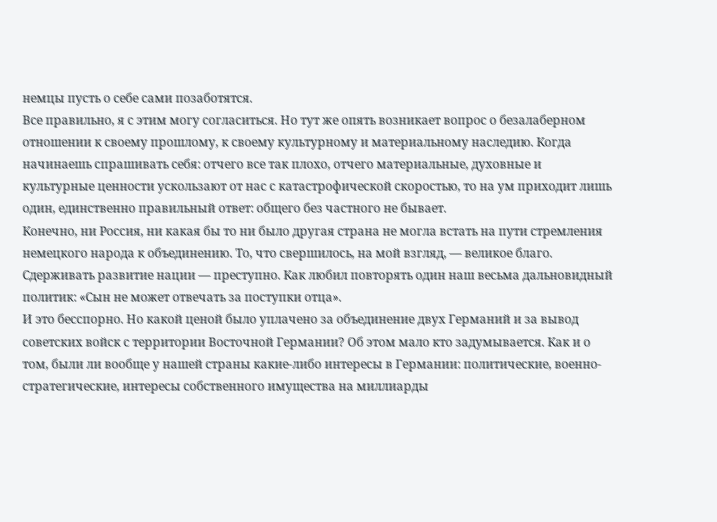немцы пусть о себе сами позаботятся.
Все правильно, я с этим могу согласиться. Но тут же опять возникает вопрос о безалаберном отношении к своему прошлому, к своему культурному и материальному наследию. Когда начинаешь спрашивать себя: отчего все так плохо, отчего материальные, духовные и культурные ценности ускользают от нас с катастрофической скоростью, то на ум приходит лишь один, единственно правильный ответ: общего без частного не бывает.
Конечно, ни Россия, ни какая бы то ни было другая страна не могла встать на пути стремления немецкого народа к объединению. То, что свершилось, на мой взгляд, — великое благо. Сдерживать развитие нации — преступно. Как любил повторять один наш весьма дальновидный политик: «Сын не может отвечать за поступки отца».
И это бесспорно. Но какой ценой было уплачено за объединение двух Германий и за вывод советских войск с территории Восточной Германии? Об этом мало кто задумывается. Как и о том, были ли вообще у нашей страны какие-либо интересы в Германии: политические, военно-стратегические, интересы собственного имущества на миллиарды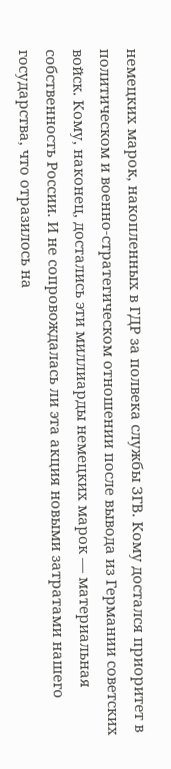немецких марок, накопленных в ГДР за полвека службы ЗГВ. Кому достался приоритет в политическом и военно-стратегическом отношении после вывода из Германии советских войск. Кому, наконец, достались эти миллиарды немецких марок — материальная собственность России. И не сопровождалась ли эта акция новыми затратами нашего государства, что отразилось на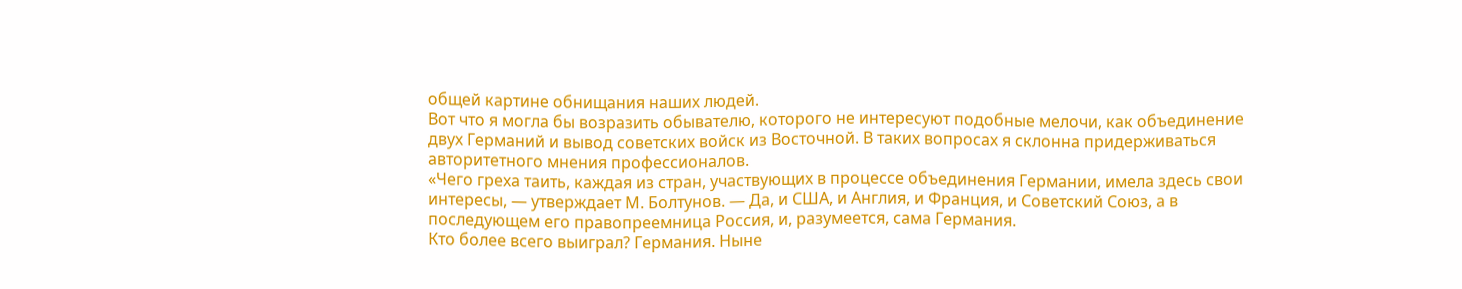общей картине обнищания наших людей.
Вот что я могла бы возразить обывателю, которого не интересуют подобные мелочи, как объединение двух Германий и вывод советских войск из Восточной. В таких вопросах я склонна придерживаться авторитетного мнения профессионалов.
«Чего греха таить, каждая из стран, участвующих в процессе объединения Германии, имела здесь свои интересы, — утверждает М. Болтунов. — Да, и США, и Англия, и Франция, и Советский Союз, а в последующем его правопреемница Россия, и, разумеется, сама Германия.
Кто более всего выиграл? Германия. Ныне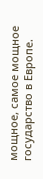мощное, самое мощное государство в Европе.